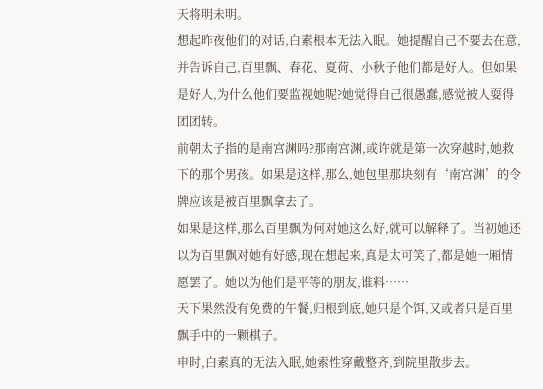天将明未明。
想起昨夜他们的对话,白素根本无法入眠。她提醒自己不要去在意,并告诉自己,百里飘、春花、夏荷、小秋子他们都是好人。但如果是好人,为什么他们要监视她呢?她觉得自己很愚蠢,感觉被人耍得团团转。
前朝太子指的是南宫渊吗?那南宫渊,或许就是第一次穿越时,她救下的那个男孩。如果是这样,那么,她包里那块刻有‘南宫渊’的令牌应该是被百里飘拿去了。
如果是这样,那么百里飘为何对她这么好,就可以解释了。当初她还以为百里飘对她有好感,现在想起来,真是太可笑了,都是她一厢情愿罢了。她以为他们是平等的朋友,谁料……
天下果然没有免费的午餐,归根到底,她只是个饵,又或者只是百里飘手中的一颗棋子。
申时,白素真的无法入眠,她索性穿戴整齐,到院里散步去。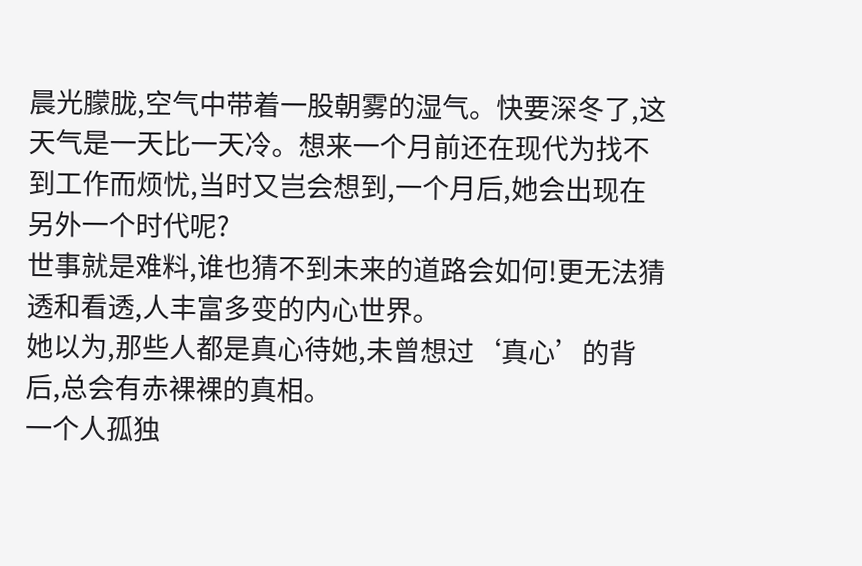晨光朦胧,空气中带着一股朝雾的湿气。快要深冬了,这天气是一天比一天冷。想来一个月前还在现代为找不到工作而烦忧,当时又岂会想到,一个月后,她会出现在另外一个时代呢?
世事就是难料,谁也猜不到未来的道路会如何!更无法猜透和看透,人丰富多变的内心世界。
她以为,那些人都是真心待她,未曾想过‘真心’的背后,总会有赤裸裸的真相。
一个人孤独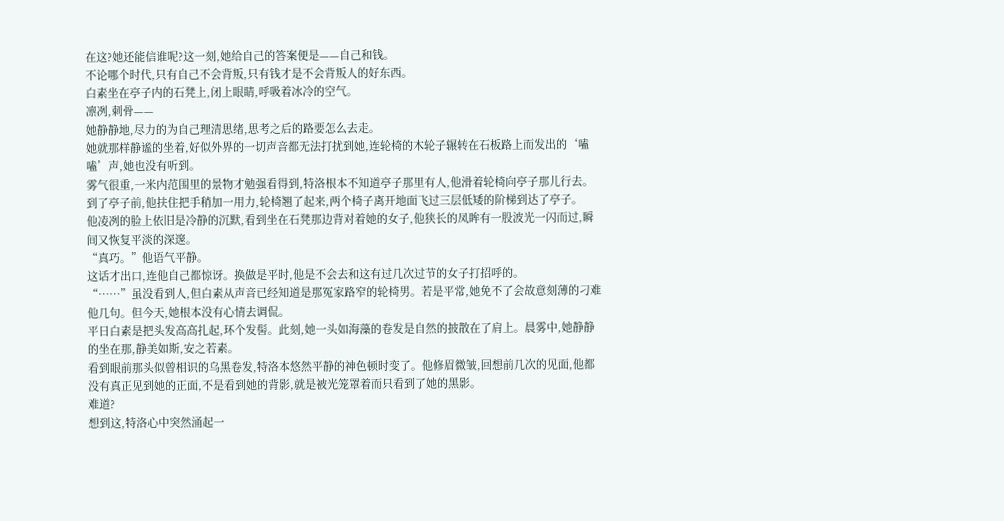在这?她还能信谁呢?这一刻,她给自己的答案便是——自己和钱。
不论哪个时代,只有自己不会背叛,只有钱才是不会背叛人的好东西。
白素坐在亭子内的石凳上,闭上眼睛,呼吸着冰冷的空气。
凛冽,刺骨——
她静静地,尽力的为自己理清思绪,思考之后的路要怎么去走。
她就那样静谧的坐着,好似外界的一切声音都无法打扰到她,连轮椅的木轮子辗转在石板路上而发出的‘嗑嗑’声,她也没有听到。
雾气很重,一米内范围里的景物才勉强看得到,特洛根本不知道亭子那里有人,他滑着轮椅向亭子那儿行去。
到了亭子前,他扶住把手稍加一用力,轮椅翘了起来,两个椅子离开地面飞过三层低矮的阶梯到达了亭子。
他凌冽的脸上依旧是冷静的沉默,看到坐在石凳那边背对着她的女子,他狭长的凤眸有一股波光一闪而过,瞬间又恢复平淡的深邃。
“真巧。”他语气平静。
这话才出口,连他自己都惊讶。换做是平时,他是不会去和这有过几次过节的女子打招呼的。
“……”虽没看到人,但白素从声音已经知道是那冤家路窄的轮椅男。若是平常,她免不了会故意刻薄的刁难他几句。但今天,她根本没有心情去调侃。
平日白素是把头发高高扎起,环个发髻。此刻,她一头如海藻的卷发是自然的披散在了肩上。晨雾中,她静静的坐在那,静美如斯,安之若素。
看到眼前那头似曾相识的乌黑卷发,特洛本悠然平静的神色顿时变了。他修眉微皱,回想前几次的见面,他都没有真正见到她的正面,不是看到她的背影,就是被光笼罩着而只看到了她的黑影。
难道?
想到这,特洛心中突然涌起一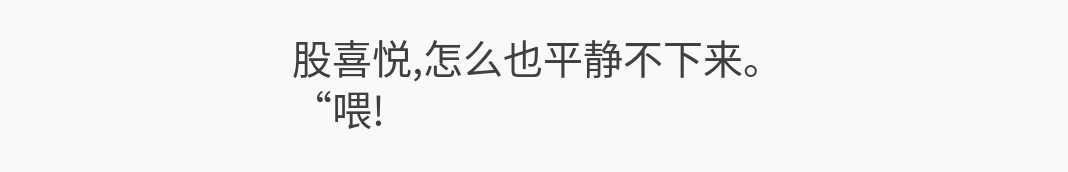股喜悦,怎么也平静不下来。
“喂!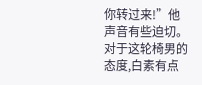你转过来!”他声音有些迫切。
对于这轮椅男的态度,白素有点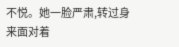不悦。她一脸严肃,转过身来面对着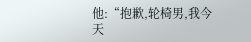他:“抱歉,轮椅男,我今天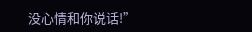没心情和你说话!”